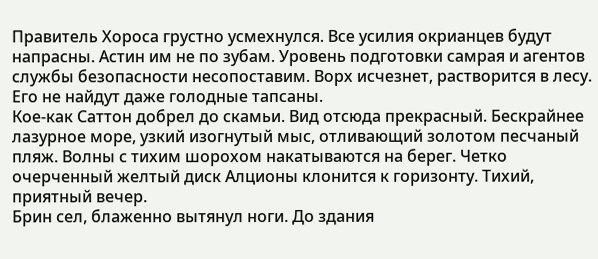Правитель Хороса грустно усмехнулся. Все усилия окрианцев будут напрасны. Астин им не по зубам. Уровень подготовки самрая и агентов службы безопасности несопоставим. Ворх исчезнет, растворится в лесу. Его не найдут даже голодные тапсаны.
Кое-как Саттон добрел до скамьи. Вид отсюда прекрасный. Бескрайнее лазурное море, узкий изогнутый мыс, отливающий золотом песчаный пляж. Волны с тихим шорохом накатываются на берег. Четко очерченный желтый диск Алционы клонится к горизонту. Тихий, приятный вечер.
Брин сел, блаженно вытянул ноги. До здания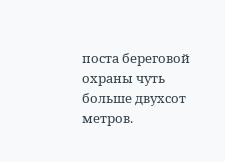поста береговой охраны чуть больше двухсот метров.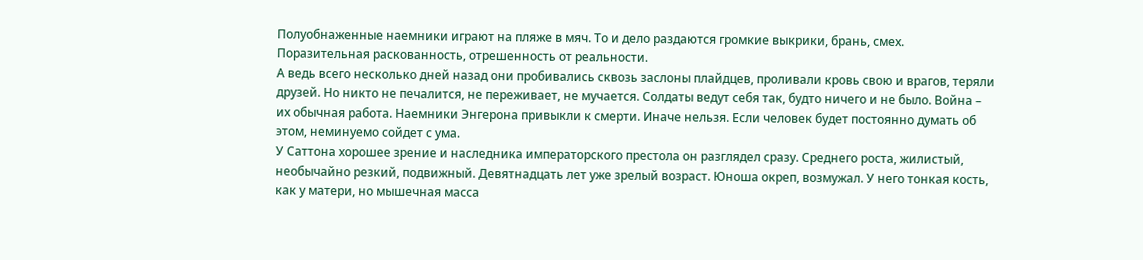Полуобнаженные наемники играют на пляже в мяч. То и дело раздаются громкие выкрики, брань, смех. Поразительная раскованность, отрешенность от реальности.
А ведь всего несколько дней назад они пробивались сквозь заслоны плайдцев, проливали кровь свою и врагов, теряли друзей. Но никто не печалится, не переживает, не мучается. Солдаты ведут себя так, будто ничего и не было. Война – их обычная работа. Наемники Энгерона привыкли к смерти. Иначе нельзя. Если человек будет постоянно думать об этом, неминуемо сойдет с ума.
У Саттона хорошее зрение и наследника императорского престола он разглядел сразу. Среднего роста, жилистый, необычайно резкий, подвижный. Девятнадцать лет уже зрелый возраст. Юноша окреп, возмужал. У него тонкая кость, как у матери, но мышечная масса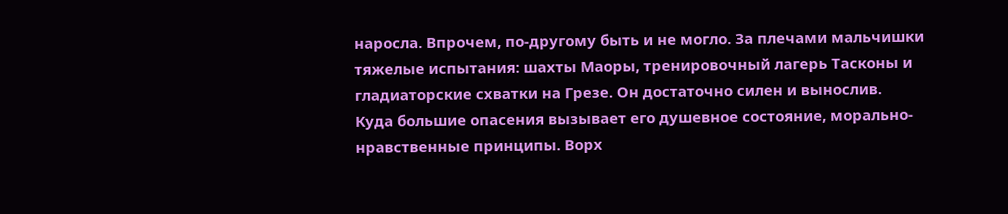наросла. Впрочем, по-другому быть и не могло. За плечами мальчишки тяжелые испытания: шахты Маоры, тренировочный лагерь Тасконы и гладиаторские схватки на Грезе. Он достаточно силен и вынослив.
Куда большие опасения вызывает его душевное состояние, морально-нравственные принципы. Ворх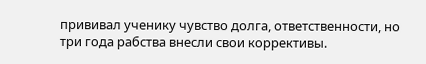прививал ученику чувство долга, ответственности, но три года рабства внесли свои коррективы.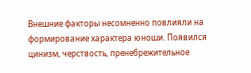Внешние факторы несомненно повлияли на формирование характера юноши. Появился цинизм, черствость, пренебрежительное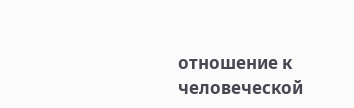отношение к человеческой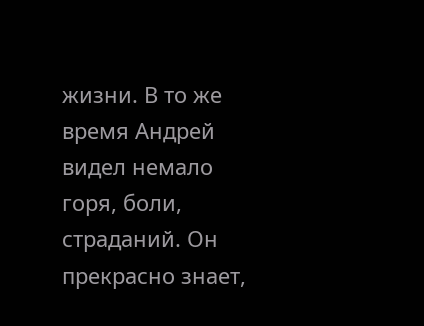жизни. В то же время Андрей видел немало горя, боли, страданий. Он прекрасно знает,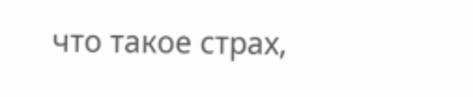что такое страх,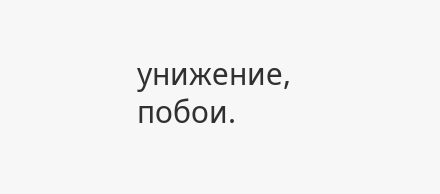унижение, побои.